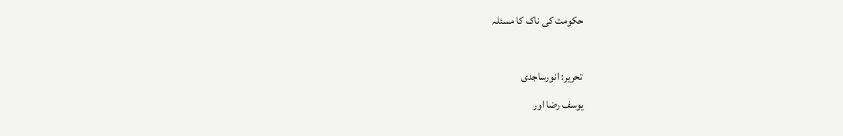حکومت کی ناک کا مسئلہ

تحریر: انورساجدی
یوسف رضا اور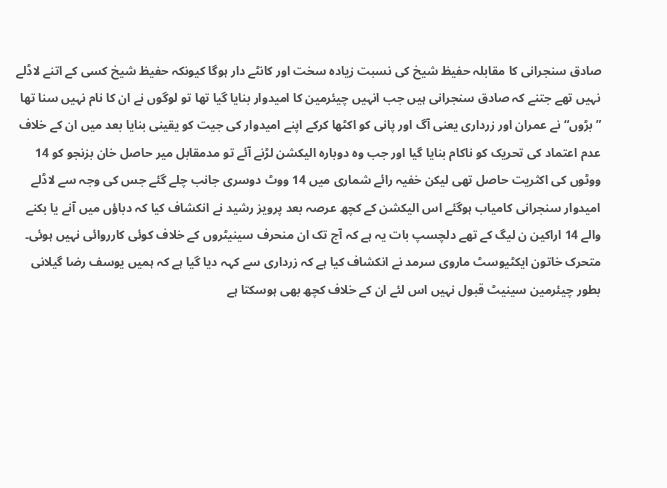صادق سنجرانی کا مقابلہ حفیظ شیخ کی نسبت زیادہ سخت اور کانٹے دار ہوگا کیونکہ حفیظ شیخ کسی کے اتنے لاڈلے نہیں تھے جتنے کہ صادق سنجرانی ہیں جب انہیں چیئرمین کا امیدوار بنایا گیا تھا تو لوگوں نے ان کا نام نہیں سنا تھا ”بڑوں“ نے عمران اور زرداری یعنی آگ اور پانی کو اکٹھا کرکے اپنے امیدوار کی جیت کو یقینی بنایا بعد میں ان کے خلاف عدم اعتماد کی تحریک کو ناکام بنایا گیا اور جب وہ دوبارہ الیکشن لڑنے آئے تو مدمقابل میر حاصل خان بزنجو کو 14 ووٹوں کی اکثریت حاصل تھی لیکن خفیہ رائے شماری میں 14 ووٹ دوسری جانب چلے گئے جس کی وجہ سے لاڈلے امیدوار سنجرانی کامیاب ہوگئے اس الیکشن کے کچھ عرصہ بعد پرویز رشید نے انکشاف کیا کہ دباؤں میں آنے یا بکنے والے 14 اراکین ن لیگ کے تھے دلچسپ بات یہ ہے کہ آج تک ان منحرف سینیٹروں کے خلاف کوئی کارروائی نہیں ہوئی۔
متحرک خاتون ایکٹیوسٹ ماروی سرمد نے انکشاف کیا ہے کہ زرداری سے کہہ دیا گیا ہے کہ ہمیں یوسف رضا گیلانی بطور چیئرمین سینیٹ قبول نہیں اس لئے ان کے خلاف کچھ بھی ہوسکتا ہے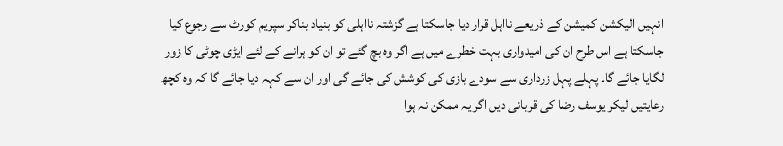انہیں الیکشن کمیشن کے ذریعے نااہل قرار دیا جاسکتا ہے گزشتہ نااہلی کو بنیاد بناکر سپریم کورٹ سے رجوع کیا جاسکتا ہے اس طرح ان کی امیدواری بہت خطرے میں ہے اگر وہ بچ گئے تو ان کو ہرانے کے لئے ایڑی چوٹی کا زور لگایا جائے گا۔ پہلے پہل زرداری سے سودے بازی کی کوشش کی جائے گی اور ان سے کہہ دیا جائے گا کہ وہ کچھ رعایتیں لیکر یوسف رضا کی قربانی دیں اگر یہ ممکن نہ ہوا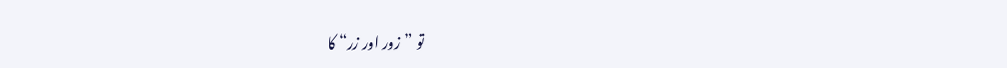تو ”زور اور زر“ کا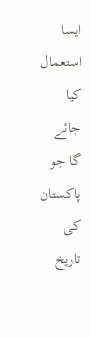ایسا استعمال کیا جائے گا جو پاکستان کی تاریخ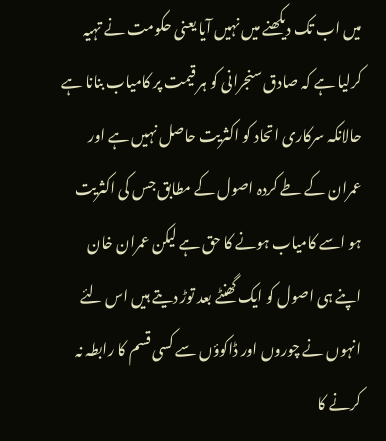میں اب تک دیکھنے میں نہیں آیا یعنی حکومت نے تہیہ کرلیا ہے کہ صادق سنجرانی کو ہر قیمت پر کامیاب بنانا ہے حالانکہ سرکاری اتحاد کو اکثریت حاصل نہیں ہے اور عمران کے طے کردہ اصول کے مطابق جس کی اکثریت ہو اسے کامیاب ہونے کا حق ہے لیکن عمران خان اپنے ہی اصول کو ایک گھنٹے بعد توڑ دیتے ہیں اس لئے انہوں نے چوروں اور ڈاکوؤں سے کسی قسم کا رابطہ نہ کرنے کا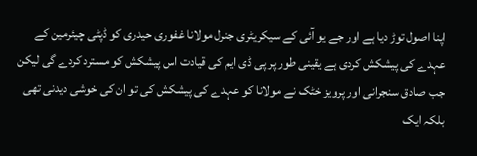اپنا اصول توڑ دیا ہے اور جے یو آئی کے سیکریٹری جنرل مولانا غفوری حیدری کو ڈپٹی چیئرمین کے عہدے کی پیشکش کردی ہے یقینی طور پر پی ڈی ایم کی قیادت اس پیشکش کو مسترد کردے گی لیکن جب صادق سنجرانی اور پرویز خٹک نے مولانا کو عہدے کی پیشکش کی تو ان کی خوشی دیدنی تھی بلکہ ایک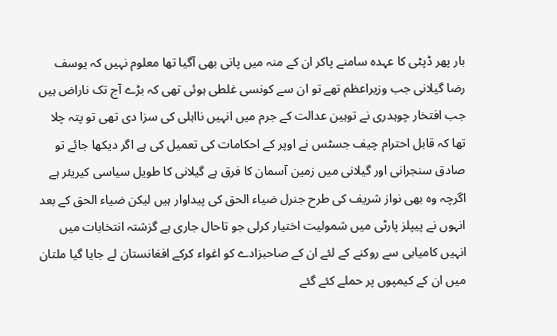بار پھر ڈپٹی کا عہدہ سامنے پاکر ان کے منہ میں پانی بھی آگیا تھا معلوم نہیں کہ یوسف رضا گیلانی جب وزیراعظم تھے تو ان سے کونسی غلطی ہوئی تھی کہ بڑے آج تک ناراض ہیں جب افتخار چوہدری نے توہین عدالت کے جرم میں انہیں نااہلی کی سزا دی تھی تو پتہ چلا تھا کہ قابل احترام چیف جسٹس نے اوپر کے احکامات کی تعمیل کی ہے اگر دیکھا جائے تو صادق سنجرانی اور گیلانی میں زمین آسمان کا فرق ہے گیلانی کا طویل سیاسی کیریئر ہے اگرچہ وہ بھی نواز شریف کی طرح جنرل ضیاء الحق کی پیداوار ہیں لیکن ضیاء الحق کے بعد انہوں نے پیپلز پارٹی میں شمولیت اختیار کرلی جو تاحال جاری ہے گزشتہ انتخابات میں انہیں کامیابی سے روکنے کے لئے ان کے صاحبزادے کو اغواء کرکے افغانستان لے جایا گیا ملتان میں ان کے کیمپوں پر حملے کئے گئے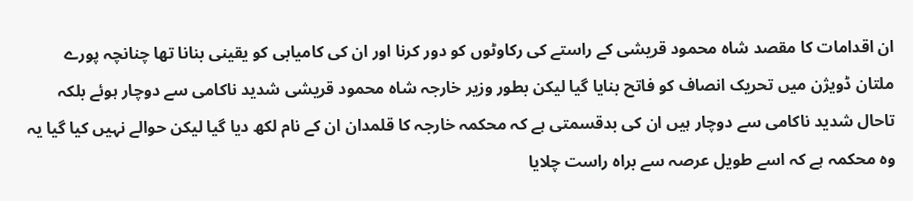ان اقدامات کا مقصد شاہ محمود قریشی کے راستے کی رکاوٹوں کو دور کرنا اور ان کی کامیابی کو یقینی بنانا تھا چنانچہ پورے ملتان ڈویژن میں تحریک انصاف کو فاتح بنایا گیا لیکن بطور وزیر خارجہ شاہ محمود قریشی شدید ناکامی سے دوچار ہوئے بلکہ تاحال شدید ناکامی سے دوچار ہیں ان کی بدقسمتی ہے کہ محکمہ خارجہ کا قلمدان ان کے نام لکھ دیا گیا لیکن حوالے نہیں کیا گیا یہ وہ محکمہ ہے کہ اسے طویل عرصہ سے براہ راست چلایا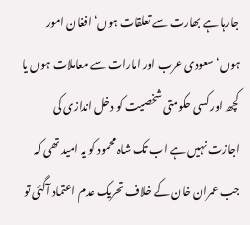جارہا ہے بھارت سے تعلقات ہوں‘ افغان امور ہوں‘ سعودی عرب اور امارات سے معاملات ہوں یا کچھ اور کسی حکومتی شخصیت کو دخل اندازی کی اجازت نہیں ہے اب تک شاہ محمود کو یہ امید تھی کہ جب عمران خان کے خلاف تحریک عدم اعتماد آگئی تو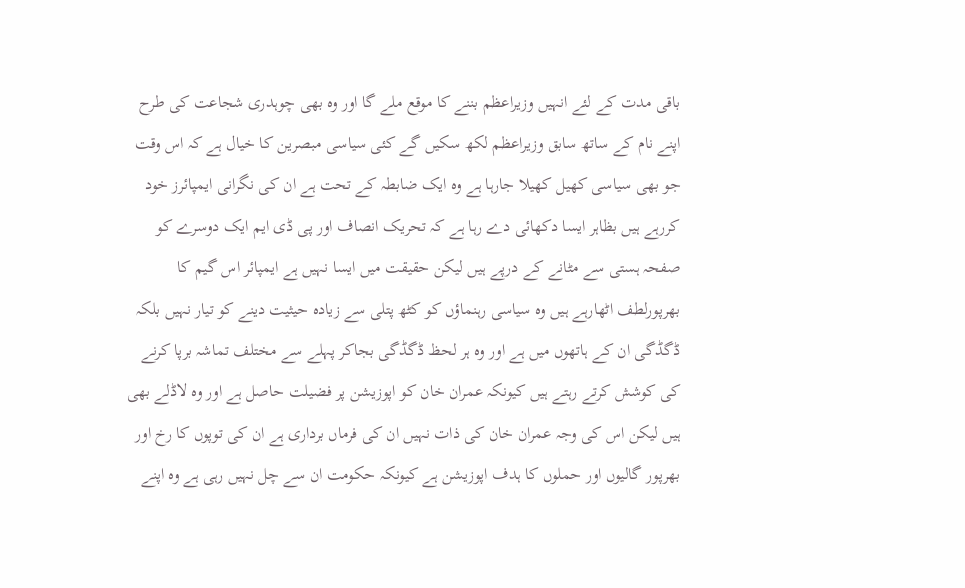باقی مدت کے لئے انہیں وزیراعظم بننے کا موقع ملے گا اور وہ بھی چوہدری شجاعت کی طرح اپنے نام کے ساتھ سابق وزیراعظم لکھ سکیں گے کئی سیاسی مبصرین کا خیال ہے کہ اس وقت جو بھی سیاسی کھیل کھیلا جارہا ہے وہ ایک ضابطہ کے تحت ہے ان کی نگرانی ایمپائرز خود کررہے ہیں بظاہر ایسا دکھائی دے رہا ہے کہ تحریک انصاف اور پی ڈی ایم ایک دوسرے کو صفحہ ہستی سے مٹانے کے درپے ہیں لیکن حقیقت میں ایسا نہیں ہے ایمپائر اس گیم کا بھرپورلطف اٹھارہے ہیں وہ سیاسی رہنماؤں کو کٹھ پتلی سے زیادہ حیثیت دینے کو تیار نہیں بلکہ ڈگڈگی ان کے ہاتھوں میں ہے اور وہ ہر لحظ ڈگڈگی بجاکر پہلے سے مختلف تماشہ برپا کرنے کی کوشش کرتے رہتے ہیں کیونکہ عمران خان کو اپوزیشن پر فضیلت حاصل ہے اور وہ لاڈلے بھی ہیں لیکن اس کی وجہ عمران خان کی ذات نہیں ان کی فرماں برداری ہے ان کی توپوں کا رخ اور بھرپور گالیوں اور حملوں کا ہدف اپوزیشن ہے کیونکہ حکومت ان سے چل نہیں رہی ہے وہ اپنے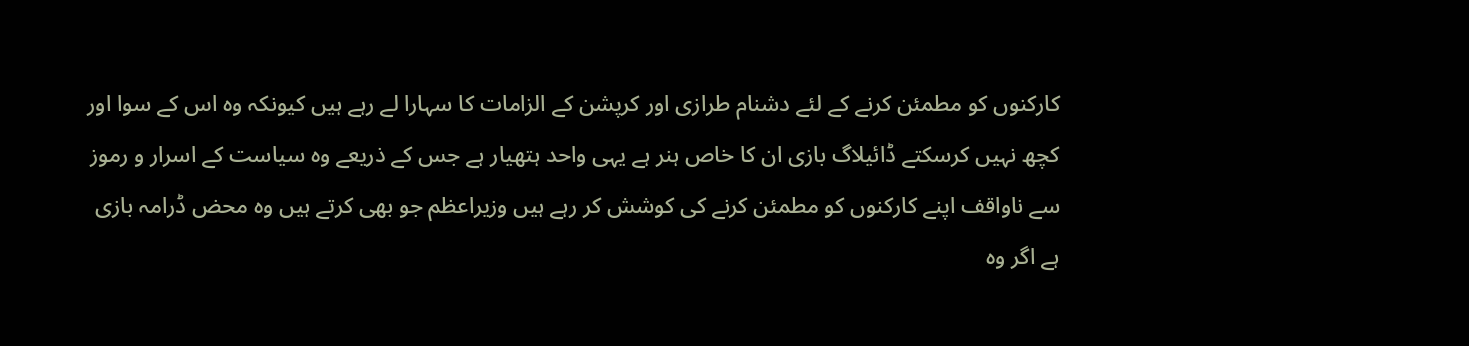کارکنوں کو مطمئن کرنے کے لئے دشنام طرازی اور کرپشن کے الزامات کا سہارا لے رہے ہیں کیونکہ وہ اس کے سوا اور کچھ نہیں کرسکتے ڈائیلاگ بازی ان کا خاص ہنر ہے یہی واحد ہتھیار ہے جس کے ذریعے وہ سیاست کے اسرار و رموز سے ناواقف اپنے کارکنوں کو مطمئن کرنے کی کوشش کر رہے ہیں وزیراعظم جو بھی کرتے ہیں وہ محض ڈرامہ بازی ہے اگر وہ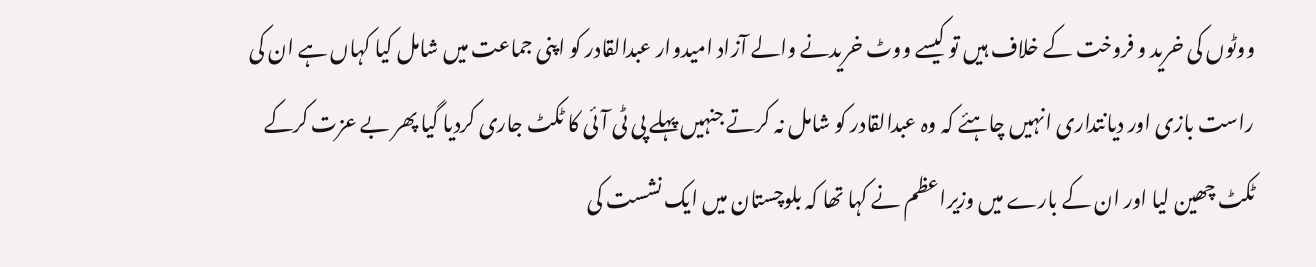ووٹوں کی خرید و فروخت کے خلاف ہیں تو کیسے ووٹ خریدنے والے آزاد امیدوار عبدالقادر کو اپنی جماعت میں شامل کیا کہاں ہے ان کی راست بازی اور دیانتداری انہیں چاہئے کہ وہ عبدالقادر کو شامل نہ کرتے جنہیں پہلے پی ٹی آئی کا ٹکٹ جاری کردیا گیا پھر بے عزت کرکے ٹکٹ چھین لیا اور ان کے بارے میں وزیراعظم نے کہا تھا کہ بلوچستان میں ایک نشست کی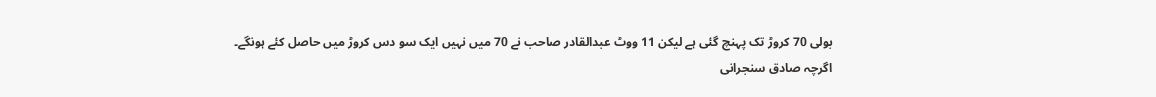بولی 70 کروڑ تک پہنچ گئی ہے لیکن 11 ووٹ عبدالقادر صاحب نے 70 میں نہیں ایک سو دس کروڑ میں حاصل کئے ہونگے۔
اگرچہ صادق سنجرانی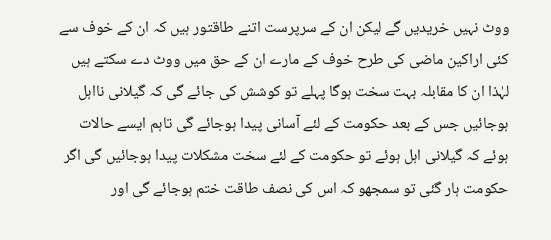ووٹ نہیں خریدیں گے لیکن ان کے سرپرست اتنے طاقتور ہیں کہ ان کے خوف سے کئی اراکین ماضی کی طرح خوف کے مارے ان کے حق میں ووٹ دے سکتے ہیں لہٰذا ان کا مقابلہ بہت سخت ہوگا پہلے تو کوشش کی جائے گی کہ گیلانی نااہل ہوجائیں جس کے بعد حکومت کے لئے آسانی پیدا ہوجائے گی تاہم ایسے حالات ہوئے کہ گیلانی اہل ہوئے تو حکومت کے لئے سخت مشکلات پیدا ہوجائیں گی اگر حکومت ہار گئی تو سمجھو کہ اس کی نصف طاقت ختم ہوجائے گی اور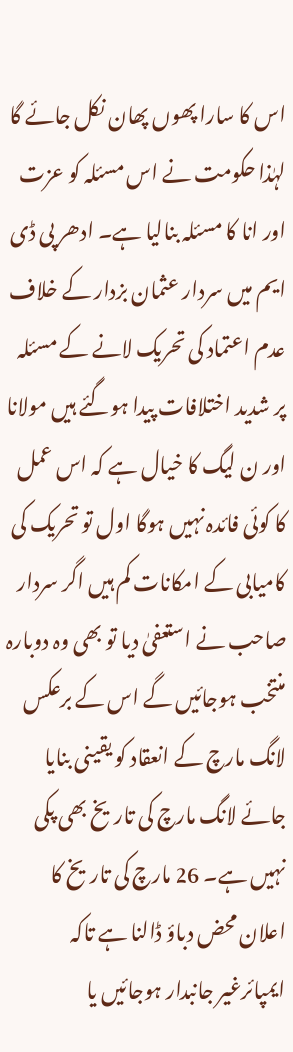اس کا سارا پھوں پھان نکل جائے گا لہٰذا حکومت نے اس مسئلہ کو عزت اور انا کا مسئلہ بنالیا ہے۔ ادھر پی ڈی ایم میں سردار عثمان بزدار کے خلاف عدم اعتماد کی تحریک لانے کے مسئلہ پر شدید اختلافات پیدا ہوگئے ہیں مولانا اور ن لیگ کا خیال ہے کہ اس عمل کا کوئی فائدہ نہیں ہوگا اول تو تحریک کی کامیابی کے امکانات کم ہیں اگر سردار صاحب نے استعفیٰ دیا تو بھی وہ دوبارہ منتخب ہوجائیں گے اس کے برعکس لانگ مارچ کے انعقاد کو یقینی بنایا جائے لانگ مارچ کی تاریخ بھی پکی نہیں ہے۔ 26 مارچ کی تاریخ کا اعلان محض دباؤ ڈالنا ہے تاکہ ایمپائرغیر جانبدار ہوجائیں یا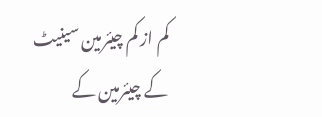کم از کم چیئرمین سینیٹ کے چیئرمین کے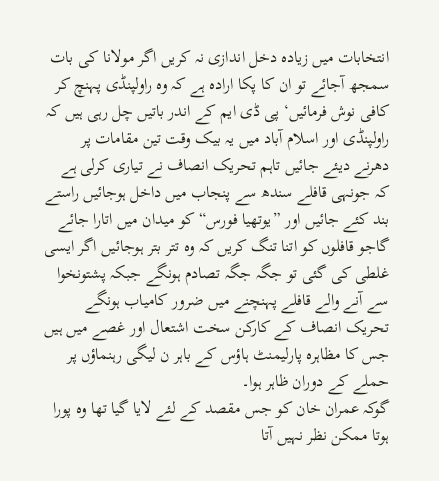انتخابات میں زیادہ دخل اندازی نہ کریں اگر مولانا کی بات سمجھ آجائے تو ان کا پکا ارادہ ہے کہ وہ راولپنڈی پہنچ کر کافی نوش فرمائیں‘ پی ڈی ایم کے اندر باتیں چل رہی ہیں کہ راولپنڈی اور اسلام آباد میں یہ بیک وقت تین مقامات پر دھرنے دیئے جائیں تاہم تحریک انصاف نے تیاری کرلی ہے کہ جونہی قافلے سندھ سے پنجاب میں داخل ہوجائیں راستے بند کئے جائیں اور ”یوتھیا فورس“ کو میدان میں اتارا جائے گاجو قافلوں کو اتنا تنگ کریں کہ وہ تتر بتر ہوجائیں اگر ایسی غلطی کی گئی تو جگہ جگہ تصادم ہونگے جبکہ پشتونخوا سے آنے والے قافلے پہنچنے میں ضرور کامیاب ہونگے تحریک انصاف کے کارکن سخت اشتعال اور غصے میں ہیں جس کا مظاہرہ پارلیمنٹ ہاؤس کے باہر ن لیگی رہنماؤں پر حملے کے دوران ظاہر ہوا۔
گوکہ عمران خان کو جس مقصد کے لئے لایا گیا تھا وہ پورا ہوتا ممکن نظر نہیں آتا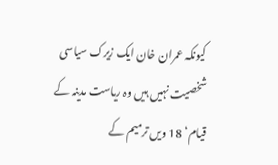کیونکہ عمران خان ایک زیرک سیاسی شخصیت نہیں ہیں وہ ریاست مدینہ کے قیام‘ 18 ویں ترمیم کے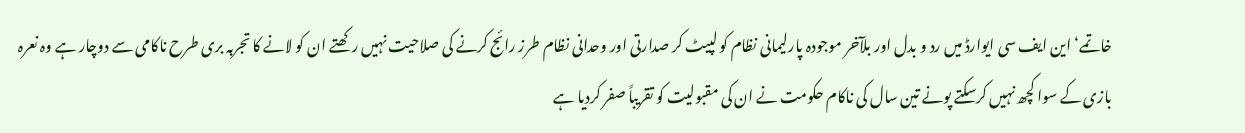خاتمے‘ این ایف سی ایوارڈ میں رد و بدل اور بلآخر موجودہ پارلیمانی نظام کو لپیٹ کر صدارتی اور وحدانی نظام طرز رائج کرنے کی صلاحیت نہیں رکھتے ان کو لانے کا تجربہ بری طرح ناکامی سے دوچار ہے وہ نعرہ بازی کے سوا کچھ نہیں کرسکتے پونے تین سال کی ناکام حکومت نے ان کی مقبولیت کو تقریباً صفر کردیا ہے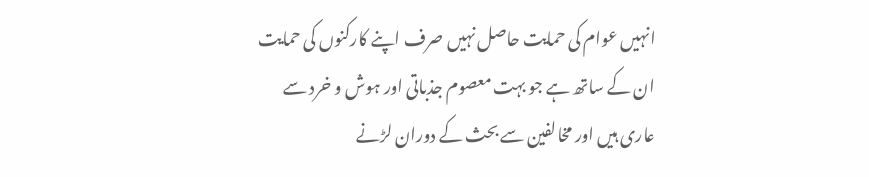انہیں عوام کی حمایت حاصل نہیں صرف اپنے کارکنوں کی حمایت ان کے ساتھ ہے جو بہت معصوم جذباتی اور ہوش و خرد سے عاری ہیں اور مخالفین سے بحث کے دوران لڑنے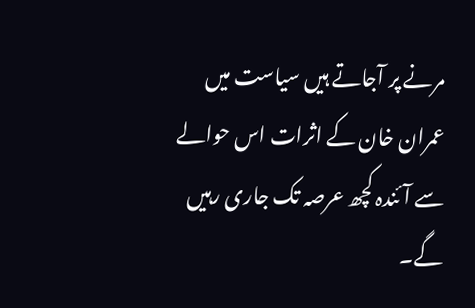مرنے پر آجاتے ہیں سیاست میں عمران خان کے اثرات اس حوالے سے آئندہ کچھ عرصہ تک جاری رہیں گے۔